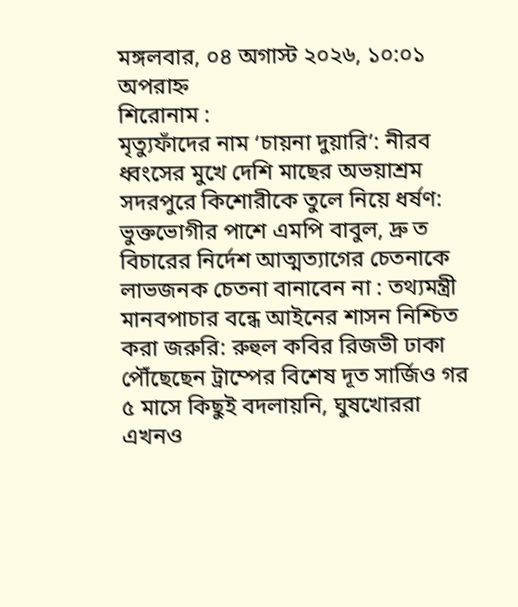মঙ্গলবার, ০৪ অগাস্ট ২০২৬, ১০:০১ অপরাহ্ন
শিরোনাম :
মৃত্যুফাঁদের নাম ‘চায়না দুয়ারি’: নীরব ধ্বংসের মুখে দেশি মাছের অভয়াশ্রম সদরপুরে কিশোরীকে তুলে নিয়ে ধর্ষণ: ভুক্তভোগীর পাশে এমপি বাবুল, দ্রু ত বিচারের নির্দেশ আত্মত্যাগের চেতনাকে লাভজনক চেতনা বানাবেন না : তথ্যমন্ত্রী মানবপাচার বন্ধে আইনের শাসন নিশ্চিত করা জরুরি: রুহুল কবির রিজভী ঢাকা পৌঁছেছেন ট্রাম্পের বিশেষ দূত সার্জিও গর ৫ মাসে কিছুই বদলায়নি, ঘুষখোররা এখনও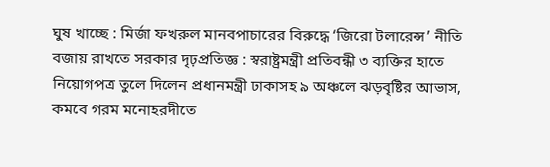ঘুষ খাচ্ছে : মির্জা ফখরুল মানবপাচারের বিরুদ্ধে ‘জিরো টলারেন্স’ নীতি বজায় রাখতে সরকার দৃঢ়প্রতিজ্ঞ : স্বরাষ্ট্রমন্ত্রী প্রতিবন্ধী ৩ ব্যক্তির হাতে নিয়োগপত্র তুলে দিলেন প্রধানমন্ত্রী ঢাকাসহ ৯ অঞ্চলে ঝড়বৃষ্টির আভাস, কমবে গরম মনোহরদীতে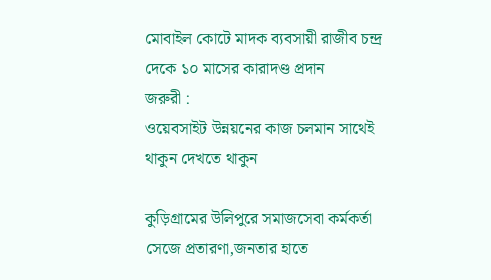মোবাইল কোটে মাদক ব্যবসায়ী রাজীব চন্দ্র দেকে ১০ মাসের কারাদণ্ড প্রদান
জরুরী :
ওয়েবসাইট উন্নয়নের কাজ চলমান সাথেই থাকুন দেখতে থাকুন

কুড়িগ্রামের উলিপুরে সমাজসেবা কর্মকর্তা সেজে প্রতারণা,জনতার হাতে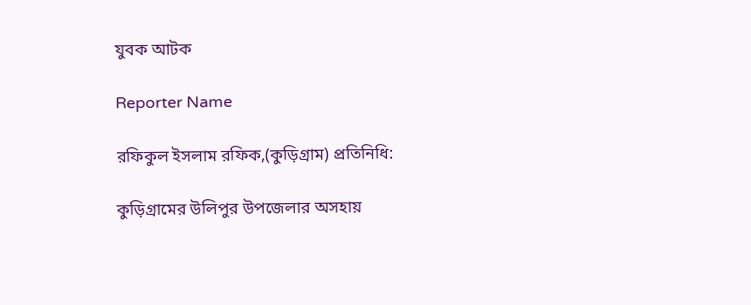যুবক আটক

Reporter Name

রফিকুল ইসলাম রফিক,(কুড়িগ্রাম) প্রতিনিধি:

কুড়িগ্রামের উলিপুর উপজেলার অসহায়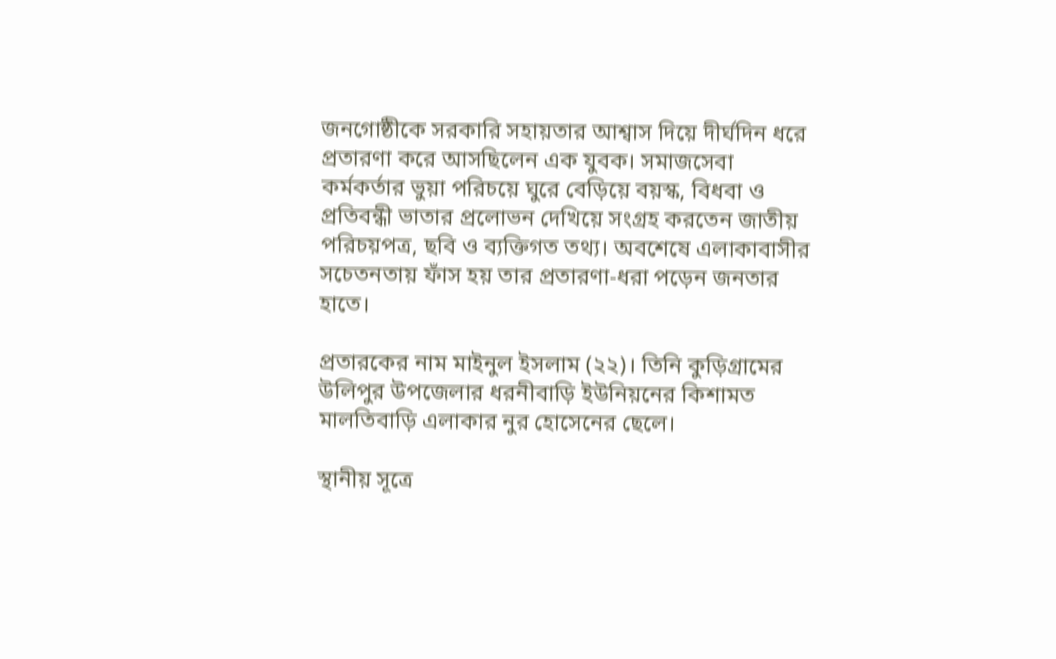জনগোষ্ঠীকে সরকারি সহায়তার আশ্বাস দিয়ে দীর্ঘদিন ধরে প্রতারণা করে আসছিলেন এক যুবক। সমাজসেবা কর্মকর্তার ভুয়া পরিচয়ে ঘুরে বেড়িয়ে বয়স্ক, বিধবা ও প্রতিবন্ধী ভাতার প্রলোভন দেখিয়ে সংগ্রহ করতেন জাতীয় পরিচয়পত্র, ছবি ও ব্যক্তিগত তথ্য। অবশেষে এলাকাবাসীর সচেতনতায় ফাঁস হয় তার প্রতারণা-ধরা পড়েন জনতার হাতে।

প্রতারকের নাম মাইনুল ইসলাম (২২)। তিনি কুড়িগ্রামের উলিপুর উপজেলার ধরনীবাড়ি ইউনিয়নের কিশামত মালতিবাড়ি এলাকার নুর হোসেনের ছেলে।

স্থানীয় সূত্রে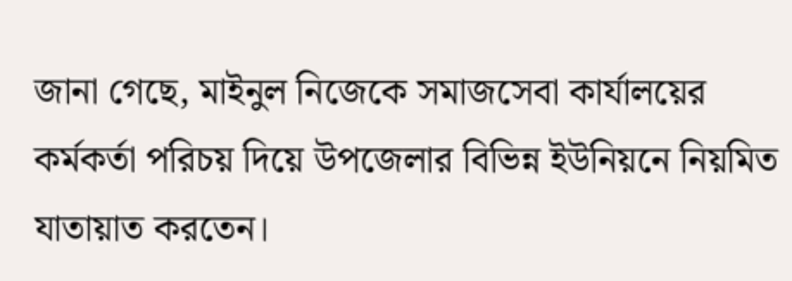জানা গেছে, মাইনুল নিজেকে সমাজসেবা কার্যালয়ের কর্মকর্তা পরিচয় দিয়ে উপজেলার বিভিন্ন ইউনিয়নে নিয়মিত যাতায়াত করতেন।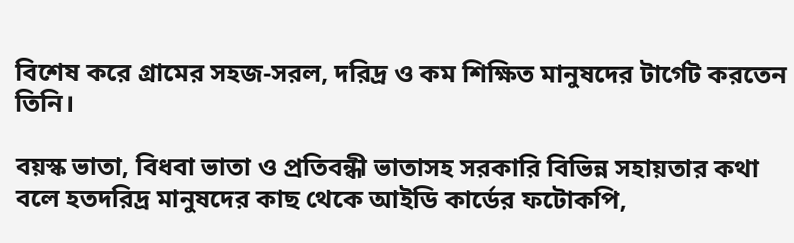বিশেষ করে গ্রামের সহজ-সরল, দরিদ্র ও কম শিক্ষিত মানুষদের টার্গেট করতেন তিনি।

বয়স্ক ভাতা, বিধবা ভাতা ও প্রতিবন্ধী ভাতাসহ সরকারি বিভিন্ন সহায়তার কথা বলে হতদরিদ্র মানুষদের কাছ থেকে আইডি কার্ডের ফটোকপি,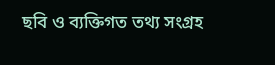ছবি ও ব্যক্তিগত তথ্য সংগ্রহ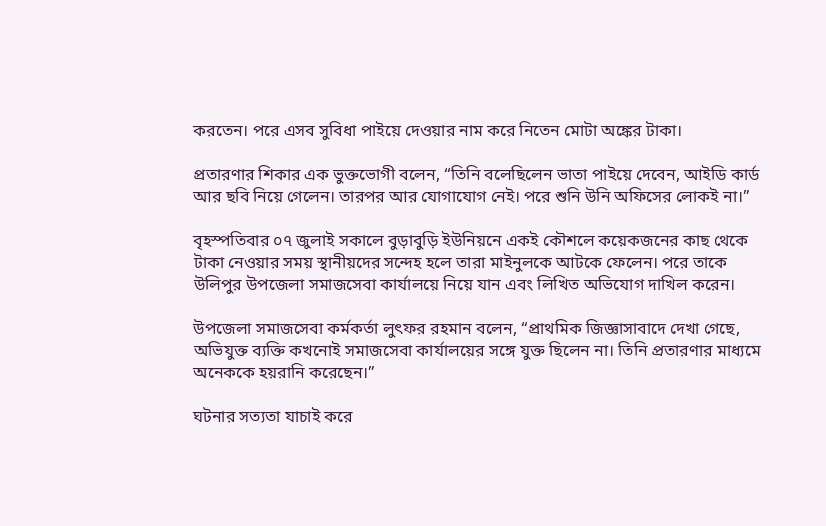করতেন। পরে এসব সুবিধা পাইয়ে দেওয়ার নাম করে নিতেন মোটা অঙ্কের টাকা।

প্রতারণার শিকার এক ভুক্তভোগী বলেন, “তিনি বলেছিলেন ভাতা পাইয়ে দেবেন, আইডি কার্ড আর ছবি নিয়ে গেলেন। তারপর আর যোগাযোগ নেই। পরে শুনি উনি অফিসের লোকই না।”

বৃহস্পতিবার ০৭ জুলাই সকালে বুড়াবুড়ি ইউনিয়নে একই কৌশলে কয়েকজনের কাছ থেকে টাকা নেওয়ার সময় স্থানীয়দের সন্দেহ হলে তারা মাইনুলকে আটকে ফেলেন। পরে তাকে উলিপুর উপজেলা সমাজসেবা কার্যালয়ে নিয়ে যান এবং লিখিত অভিযোগ দাখিল করেন।

উপজেলা সমাজসেবা কর্মকর্তা লুৎফর রহমান বলেন, “প্রাথমিক জিজ্ঞাসাবাদে দেখা গেছে, অভিযুক্ত ব্যক্তি কখনোই সমাজসেবা কার্যালয়ের সঙ্গে যুক্ত ছিলেন না। তিনি প্রতারণার মাধ্যমে অনেককে হয়রানি করেছেন।”

ঘটনার সত্যতা যাচাই করে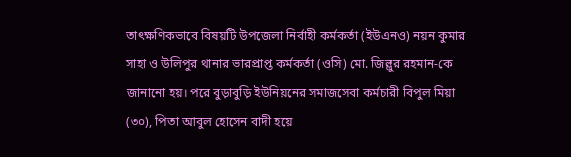তাৎক্ষণিকভাবে বিষয়টি উপজেলা নির্বাহী কর্মকর্তা (ইউএনও) নয়ন কুমার সাহা ও উলিপুর থানার ভারপ্রাপ্ত কর্মকর্তা (ওসি) মো. জিল্লুর রহমান-কে জানানো হয়। পরে বুড়াবুড়ি ইউনিয়নের সমাজসেবা কর্মচারী বিপুল মিয়া (৩০), পিতা আবুল হোসেন বাদী হয়ে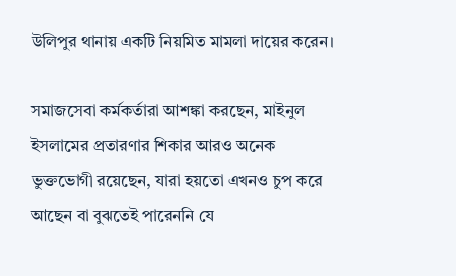উলিপুর থানায় একটি নিয়মিত মামলা দায়ের করেন।

সমাজসেবা কর্মকর্তারা আশঙ্কা করছেন, মাইনুল ইসলামের প্রতারণার শিকার আরও অনেক ভুক্তভোগী রয়েছেন, যারা হয়তো এখনও চুপ করে আছেন বা বুঝতেই পারেননি যে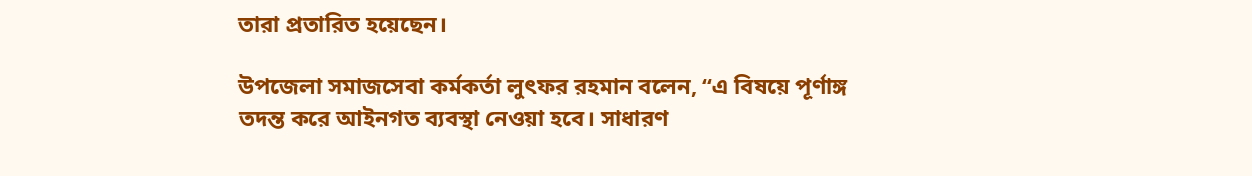তারা প্রতারিত হয়েছেন।

উপজেলা সমাজসেবা কর্মকর্তা লুৎফর রহমান বলেন, “এ বিষয়ে পূর্ণাঙ্গ তদন্ত করে আইনগত ব্যবস্থা নেওয়া হবে। সাধারণ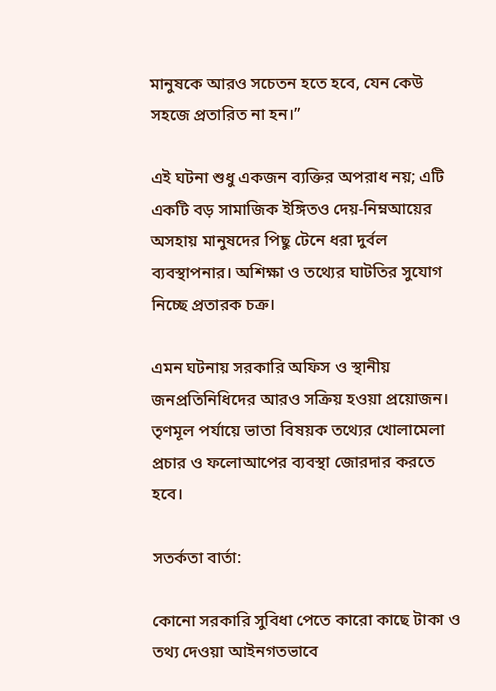মানুষকে আরও সচেতন হতে হবে, যেন কেউ সহজে প্রতারিত না হন।”

এই ঘটনা শুধু একজন ব্যক্তির অপরাধ নয়; এটি একটি বড় সামাজিক ইঙ্গিতও দেয়-নিম্নআয়ের অসহায় মানুষদের পিছু টেনে ধরা দুর্বল ব্যবস্থাপনার। অশিক্ষা ও তথ্যের ঘাটতির সুযোগ নিচ্ছে প্রতারক চক্র।

এমন ঘটনায় সরকারি অফিস ও স্থানীয় জনপ্রতিনিধিদের আরও সক্রিয় হওয়া প্রয়োজন। তৃণমূল পর্যায়ে ভাতা বিষয়ক তথ্যের খোলামেলা প্রচার ও ফলোআপের ব্যবস্থা জোরদার করতে হবে।

সতর্কতা বার্তা:

কোনো সরকারি সুবিধা পেতে কারো কাছে টাকা ও তথ্য দেওয়া আইনগতভাবে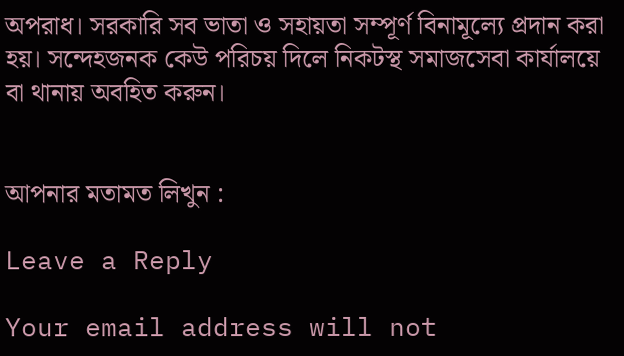অপরাধ। সরকারি সব ভাতা ও সহায়তা সম্পূর্ণ বিনামূল্যে প্রদান করা হয়। সন্দেহজনক কেউ পরিচয় দিলে নিকটস্থ সমাজসেবা কার্যালয়ে বা থানায় অবহিত করুন।


আপনার মতামত লিখুন :

Leave a Reply

Your email address will not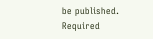be published. Required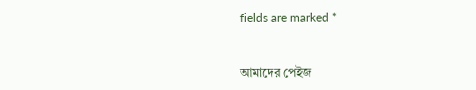fields are marked *


আমাদের পেইজ